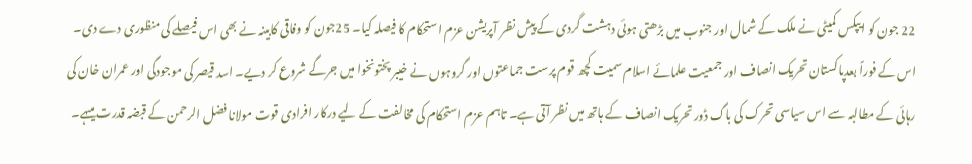22 جون کو ایپکس کمیٹی نے ملک کے شمال اور جنوب میں بڑھتی ہوئی دہشت گردی کے پیش نظر آپریشن عزم استحکام کا فیصلہ کیا۔ 25جون کو وفاقی کابینہ نے بھی اس فیصلے کی منظوری دے دی۔ اس کے فوراً بعدپاکستان تحریک انصاف اور جمعیت علمائے اسلام سمیت کچھ قوم پرست جماعتوں اور گروہوں نے خیبر پختونخوا میں جرگے شروع کر دیے۔ اسد قیصر کی موجودگی اور عمران خان کی رہائی کے مطالبہ سے اس سیاسی تحرک کی باگ ڈور تحریک انصاف کے ہاتھ میں نظر آتی ہے۔ تاہم عزم استحکام کی مخالفت کے لیے درکار افرادی قوت مولانا فضل الرحمن کے قبضہ قدرت میںہے۔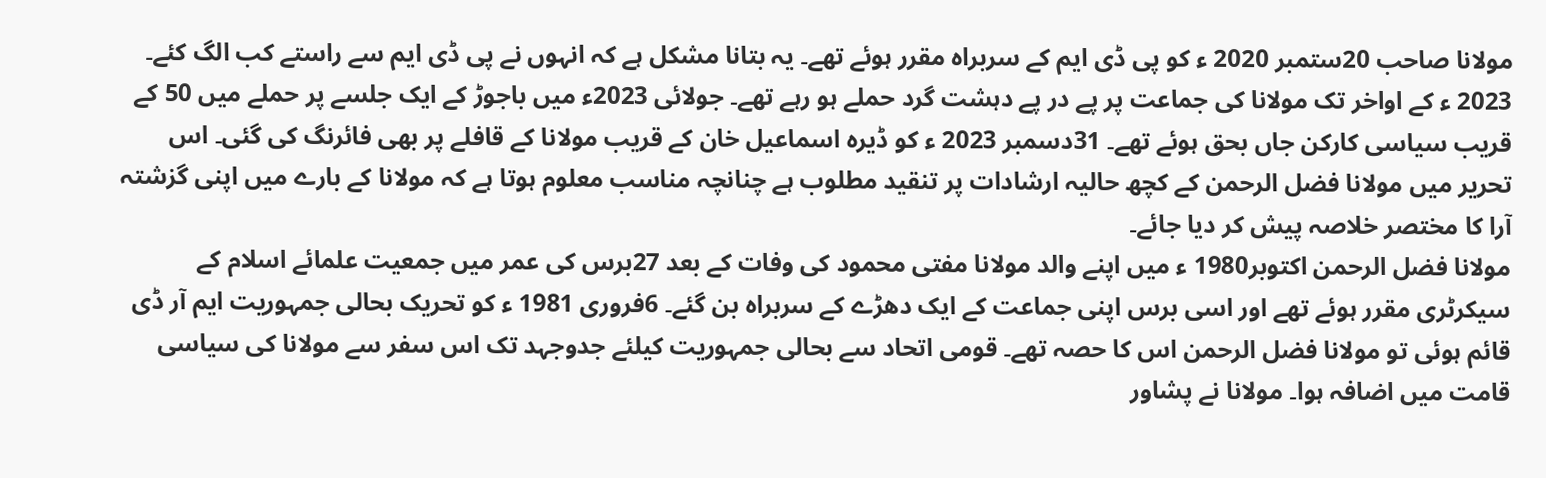مولانا صاحب 20ستمبر 2020 ء کو پی ڈی ایم کے سربراہ مقرر ہوئے تھے۔ یہ بتانا مشکل ہے کہ انہوں نے پی ڈی ایم سے راستے کب الگ کئے۔ 2023 ء کے اواخر تک مولانا کی جماعت پر پے در پے دہشت گرد حملے ہو رہے تھے۔ جولائی 2023ء میں باجوڑ کے ایک جلسے پر حملے میں 50 کے قریب سیاسی کارکن جاں بحق ہوئے تھے۔ 31دسمبر 2023 ء کو ڈیرہ اسماعیل خان کے قریب مولانا کے قافلے پر بھی فائرنگ کی گئی۔ اس تحریر میں مولانا فضل الرحمن کے کچھ حالیہ ارشادات پر تنقید مطلوب ہے چنانچہ مناسب معلوم ہوتا ہے کہ مولانا کے بارے میں اپنی گزشتہ آرا کا مختصر خلاصہ پیش کر دیا جائے۔
مولانا فضل الرحمن اکتوبر1980 ء میں اپنے والد مولانا مفتی محمود کی وفات کے بعد 27برس کی عمر میں جمعیت علمائے اسلام کے سیکرٹری مقرر ہوئے تھے اور اسی برس اپنی جماعت کے ایک دھڑے کے سربراہ بن گئے۔ 6فروری 1981 ء کو تحریک بحالی جمہوریت ایم آر ڈی قائم ہوئی تو مولانا فضل الرحمن اس کا حصہ تھے۔ قومی اتحاد سے بحالی جمہوریت کیلئے جدوجہد تک اس سفر سے مولانا کی سیاسی قامت میں اضافہ ہوا۔ مولانا نے پشاور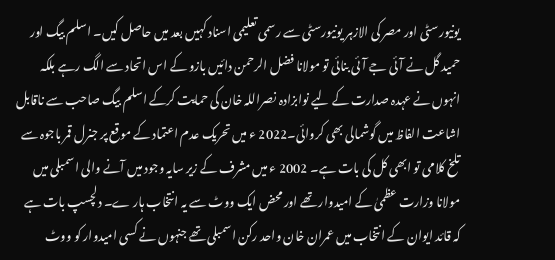یونیورسٹی اور مصر کی الازہر یونیورسٹی سے رسمی تعلیمی اسناد کہیں بعد میں حاصل کیں۔ اسلم بیگ اور حمید گل نے آئی جے آئی بنائی تو مولانا فضل الرحمن دائیں بازو کے اس اتحاد سے الگ رہے بلکہ انہوں نے عہدہ صدارت کے لیے نوابزادہ نصراللہ خان کی حمایت کرکے اسلم بیگ صاحب سے ناقابل اشاعت الفاظ میں گوشمالی بھی کروائی۔2022 ء میں تحریک عدم اعتماد کے موقع پر جنرل قمر باجوہ سے تلخ کلامی تو ابھی کل کی بات ہے۔ 2002 ء میں مشرف کے زیر سایہ وجود میں آنے والی اسمبلی میں مولانا وزارت عظمیٰ کے امیدوار تھے اور محض ایک ووٹ سے یہ انتخاب ہار ے۔ دلچسپ بات ہے کہ قائد ایوان کے انتخاب میں عمران خان واحد رکن اسمبلی تھے جنہوں نے کسی امیدوار کو ووٹ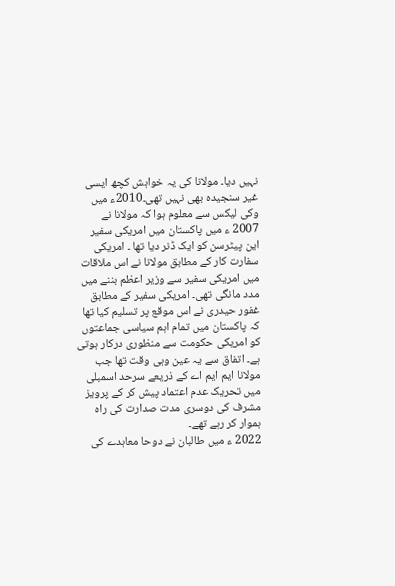نہیں دیا۔ مولانا کی یہ خواہش کچھ ایسی غیر سنجیدہ بھی نہیں تھی۔2010ء میں وکی لیکس سے معلوم ہوا کہ مولانا نے 2007 ء میں پاکستان میں امریکی سفیر این پیٹرسن کو ایک ڈنر دیا تھا ۔ امریکی سفارت کار کے مطابق مولانا نے اس ملاقات میں امریکی سفیر سے وزیر اعظم بننے میں مدد مانگی تھی۔ امریکی سفیر کے مطابق غفور حیدری نے اس موقع پر تسلیم کیا تھا کہ پاکستان میں تمام اہم سیاسی جماعتوں کو امریکی حکومت سے منظوری درکار ہوتی ہے۔ اتفاق سے یہ عین وہی وقت تھا جب مولانا ایم ایم اے کے ذریعے سرحد اسمبلی میں تحریک عدم اعتماد پیش کر کے پرویز مشرف کی دوسری مدت صدارت کی راہ ہموار کر رہے تھے۔
2022 ء میں طالبان نے دوحا معاہدے کی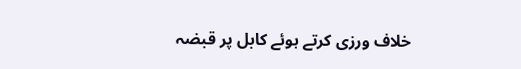خلاف ورزی کرتے ہوئے کابل پر قبضہ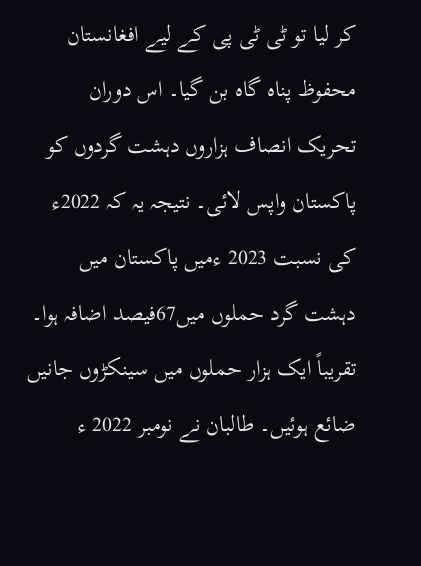کر لیا تو ٹی ٹی پی کے لیے افغانستان محفوظ پناہ گاہ بن گیا۔ اس دوران تحریک انصاف ہزاروں دہشت گردوں کو پاکستان واپس لائی۔ نتیجہ یہ کہ 2022ء کی نسبت 2023 ءمیں پاکستان میں دہشت گرد حملوں میں67فیصد اضافہ ہوا۔ تقریباً ایک ہزار حملوں میں سینکڑوں جانیں ضائع ہوئیں۔ طالبان نے نومبر 2022 ء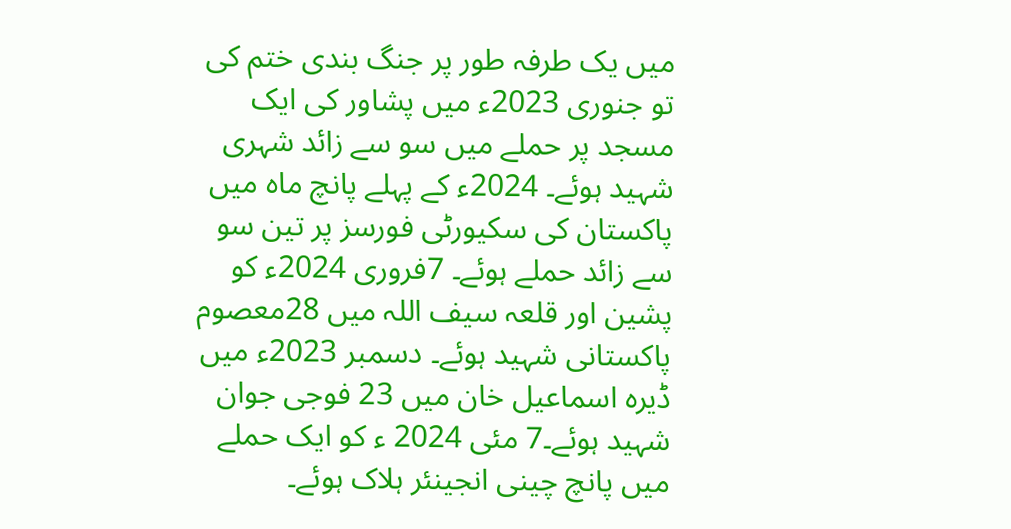میں یک طرفہ طور پر جنگ بندی ختم کی تو جنوری 2023ء میں پشاور کی ایک مسجد پر حملے میں سو سے زائد شہری شہید ہوئے۔ 2024ء کے پہلے پانچ ماہ میں پاکستان کی سکیورٹی فورسز پر تین سو سے زائد حملے ہوئے۔ 7فروری 2024ء کو پشین اور قلعہ سیف اللہ میں 28معصوم پاکستانی شہید ہوئے۔ دسمبر 2023ء میں ڈیرہ اسماعیل خان میں 23 فوجی جوان شہید ہوئے۔7 مئی 2024 ء کو ایک حملے میں پانچ چینی انجینئر ہلاک ہوئے۔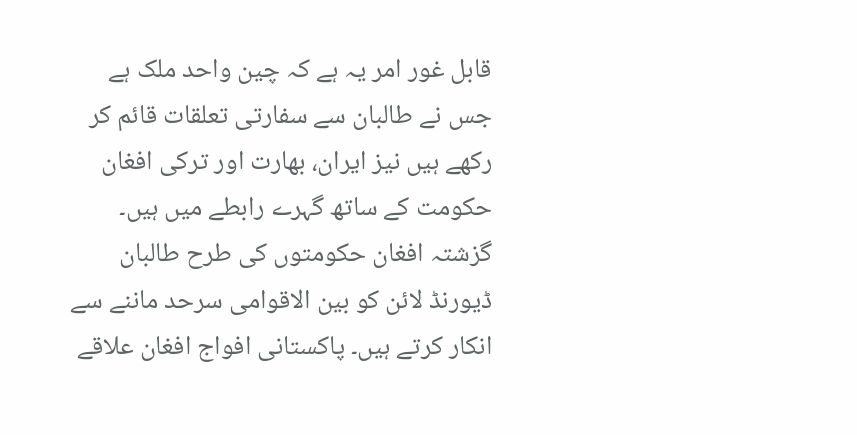قابل غور امر یہ ہے کہ چین واحد ملک ہے جس نے طالبان سے سفارتی تعلقات قائم کر رکھے ہیں نیز ایران، بھارت اور ترکی افغان حکومت کے ساتھ گہرے رابطے میں ہیں۔ گزشتہ افغان حکومتوں کی طرح طالبان ڈیورنڈ لائن کو بین الاقوامی سرحد ماننے سے انکار کرتے ہیں۔ پاکستانی افواج افغان علاقے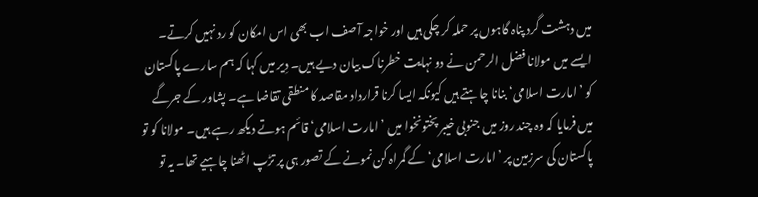میں دہشت گرد پناہ گاہوں پر حملہ کر چکی ہیں اور خواجہ آصف اب بھی اس امکان کو رد نہیں کرتے۔ ایسے میں مولانا فضل الرحمن نے دو نہایت خطرناک بیان دیے ہیں۔ دِیر میں کہا کہ ہم سارے پاکستان کو ’امارت اسلامی‘ بنانا چاہتے ہیں کیونکہ ایسا کرنا قرارداد مقاصد کا منطقی تقاضا ہے۔ پشاور کے جرگے میں فرمایا کہ وہ چند روز میں جنوبی خیبر پختونخوا میں ’امارت اسلامی‘ قائم ہوتے دیکھ رہے ہیں۔ مولانا کو تو پاکستان کی سرزمین پر ’امارت اسلامی‘ کے گمراہ کن نمونے کے تصور ہی پر تڑپ اٹھنا چاہیے تھا۔ یہ تو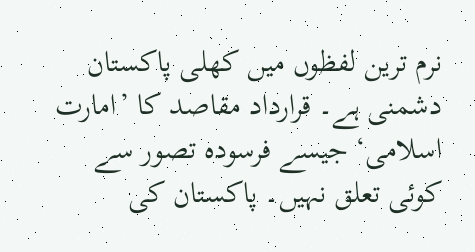نرم ترین لفظوں میں کھلی پاکستان دشمنی ہے۔ قرارداد مقاصد کا ’امارت اسلامی‘ جیسے فرسودہ تصور سے کوئی تعلق نہیں۔ پاکستان کی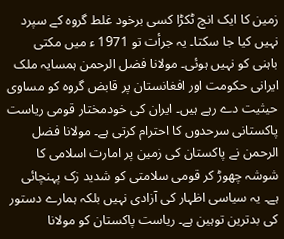زمین کا ایک انچ ٹکڑا کسی برخود غلط گروہ کے سپرد نہیں کیا جا سکتا۔ یہ جرأت تو 1971 ء میں مکتی باہنی کو نہیں ہوئی۔ مولانا فضل الرحمن ہمسایہ ملک ایرانی حکومت اور افغانستان پر قابض گروہ کو مساوی حیثیت دے رہے ہیں۔ ایران کی خودمختار قومی ریاست پاکستانی سرحدوں کا احترام کرتی ہے۔ مولانا فضل الرحمن نے پاکستان کی زمین پر امارت اسلامی کا شوشہ چھوڑ کر قومی سلامتی کو شدید زک پہنچائی ہے۔ یہ سیاسی اظہار کی آزادی نہیں بلکہ ہمارے دستور کی بدترین توہین ہے۔ ریاست پاکستان کو مولانا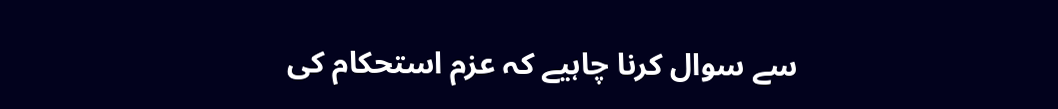سے سوال کرنا چاہیے کہ عزم استحکام کی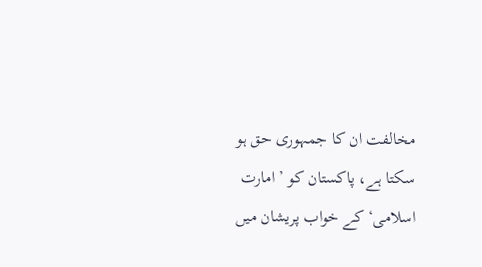مخالفت ان کا جمہوری حق ہو سکتا ہے، پاکستان کو ’امارت اسلامی‘ کے خواب پریشان میں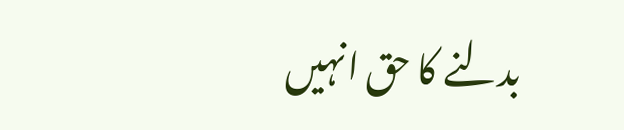بدلنے کا حق انہیں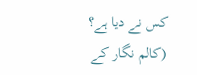کس نے دیا ہے؟
(کالم نگار کے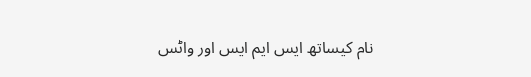نام کیساتھ ایس ایم ایس اور واٹس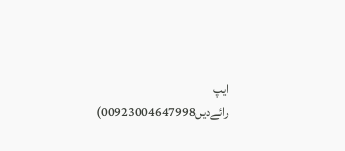ایپ رائےدیں00923004647998)